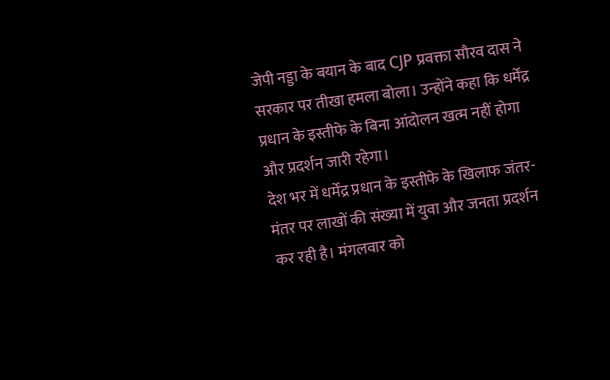जेपी नड्डा के बयान के बाद CJP प्रवक्ता सौरव दास ने सरकार पर तीखा हमला बोला। उन्होंने कहा कि धर्मेंद्र प्रधान के इस्तीफे के बिना आंदोलन खत्म नहीं होगा और प्रदर्शन जारी रहेगा।
देश भर में धर्मेंद्र प्रधान के इस्तीफे के खिलाफ जंतर-मंतर पर लाखों की संख्या में युवा और जनता प्रदर्शन कर रही है। मंगलवार को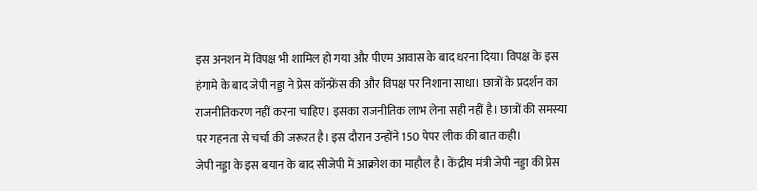इस अनशन में विपक्ष भी शामिल हो गया और पीएम आवास के बाद धरना दिया। विपक्ष के इस हंगामे के बाद जेपी नड्डा ने प्रेस कॉन्फ्रेंस की और विपक्ष पर निशाना साधा। छात्रों के प्रदर्शन का राजनीतिकरण नहीं करना चाहिए। इसका राजनीतिक लाभ लेना सही नहीं है। छात्रों की समस्या पर गहनता से चर्चा की जरूरत है। इस दौरान उन्होंने 150 पेपर लीक की बात कही।
जेपी नड्डा के इस बयान के बाद सीजेपी में आक्रोश का माहौल है। केंद्रीय मंत्री जेपी नड्डा की प्रेस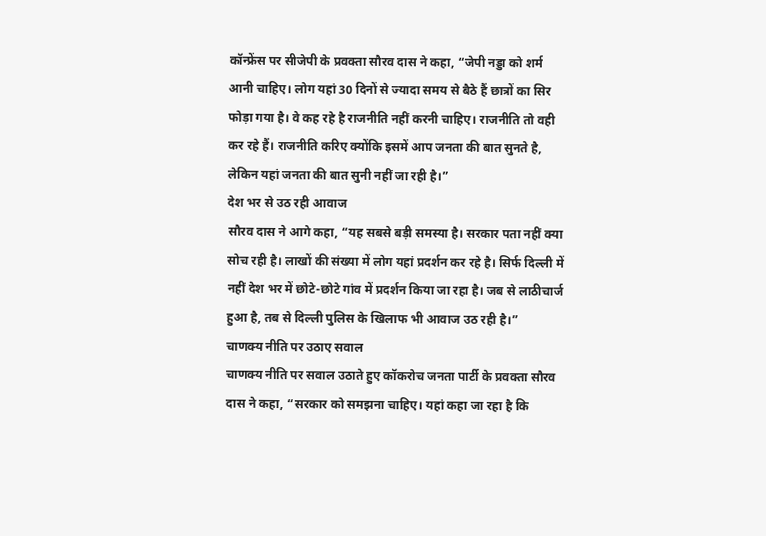कॉन्फ्रेंस पर सीजेपी के प्रवक्ता सौरव दास ने कहा, “जेपी नड्डा को शर्म आनी चाहिए। लोग यहां 30 दिनों से ज्यादा समय से बैठे हैं छात्रों का सिर फोड़ा गया है। वे कह रहे है राजनीति नहीं करनी चाहिए। राजनीति तो वही कर रहे हैं। राजनीति करिए क्योंकि इसमें आप जनता की बात सुनते है, लेकिन यहां जनता की बात सुनी नहीं जा रही है।”
देश भर से उठ रही आवाज
सौरव दास ने आगे कहा, “यह सबसे बड़ी समस्या है। सरकार पता नहीं क्या सोच रही है। लाखों की संख्या में लोग यहां प्रदर्शन कर रहे है। सिर्फ दिल्ली में नहीं देश भर में छोटे-छोटे गांव में प्रदर्शन किया जा रहा है। जब से लाठीचार्ज हुआ है, तब से दिल्ली पुलिस के खिलाफ भी आवाज उठ रही है।”
चाणक्य नीति पर उठाए सवाल
चाणक्य नीति पर सवाल उठाते हुए कॉकरोच जनता पार्टी के प्रवक्ता सौरव दास ने कहा, “सरकार को समझना चाहिए। यहां कहा जा रहा है कि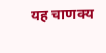यह चाणक्य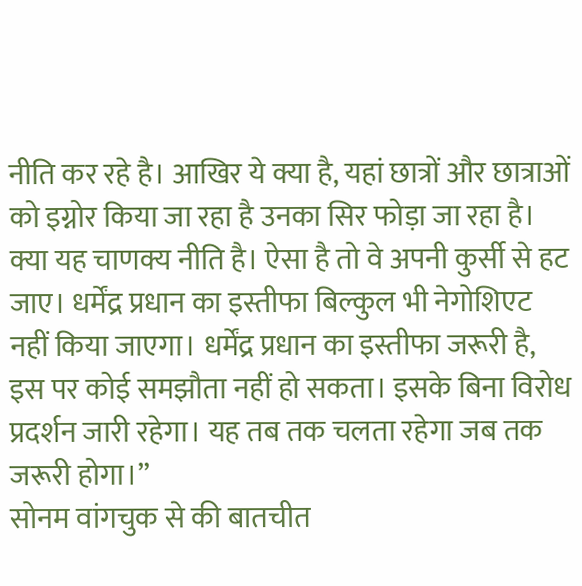नीति कर रहे है। आखिर ये क्या है, यहां छात्रों और छात्राओं को इग्नोर किया जा रहा है उनका सिर फोड़ा जा रहा है। क्या यह चाणक्य नीति है। ऐसा है तो वे अपनी कुर्सी से हट जाए। धर्मेंद्र प्रधान का इस्तीफा बिल्कुल भी नेगोशिएट नहीं किया जाएगा। धर्मेंद्र प्रधान का इस्तीफा जरूरी है, इस पर कोई समझौता नहीं हो सकता। इसके बिना विरोध प्रदर्शन जारी रहेगा। यह तब तक चलता रहेगा जब तक जरूरी होगा।”
सोनम वांगचुक से की बातचीत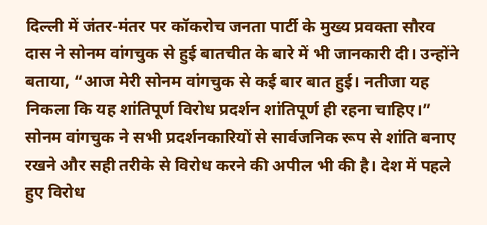दिल्ली में जंतर-मंतर पर कॉकरोच जनता पार्टी के मुख्य प्रवक्ता सौरव दास ने सोनम वांगचुक से हुई बातचीत के बारे में भी जानकारी दी। उन्होंने बताया, “आज मेरी सोनम वांगचुक से कई बार बात हुई। नतीजा यह निकला कि यह शांतिपूर्ण विरोध प्रदर्शन शांतिपूर्ण ही रहना चाहिए।”
सोनम वांगचुक ने सभी प्रदर्शनकारियों से सार्वजनिक रूप से शांति बनाए रखने और सही तरीके से विरोध करने की अपील भी की है। देश में पहले हुए विरोध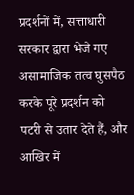प्रदर्शनों में, सत्ताधारी सरकार द्वारा भेजे गए असामाजिक तत्व घुसपैठ करके पूरे प्रदर्शन को पटरी से उतार देते हैं, और आखिर में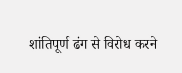शांतिपूर्ण ढंग से विरोध करने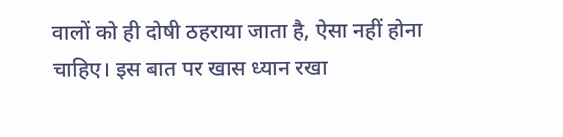वालों को ही दोषी ठहराया जाता है, ऐसा नहीं होना चाहिए। इस बात पर खास ध्यान रखा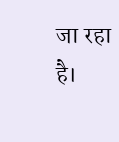जा रहा है।